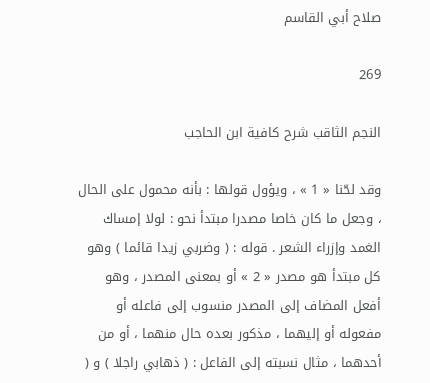صلاح أبي القاسم

269

النجم الثاقب شرح كافية ابن الحاجب

وقد لحّنا « 1 » ، ويؤول قولها : بأنه محمول على الحال ، وجعل ما كان خاصا مصدرا مبتدأ نحو : لولا إمساك الغمد وإزراء الشعر . قوله : ( وضربي زيدا قائما ) وهو كل مبتدأ هو مصدر « 2 » أو بمعنى المصدر ، وهو أفعل المضاف إلى المصدر منسوب إلى فاعله أو مفعوله أو إليهما ، مذكور بعده حال منهما ، أو من أحدهما ، مثال نسبته إلى الفاعل : ( ذهابي راجلا ) و (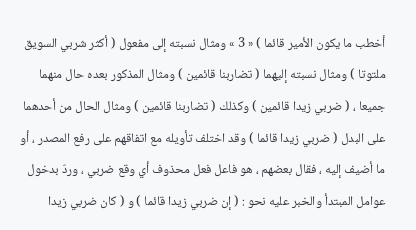أخطب ما يكون الأمير قائما ) « 3 » ومثال نسبته إلى مفعول ( أكثر شربي السويق ملتوتا ) ومثال نسبته إليهما ( تضاربنا قائمين ) ومثال المذكور بعده حال منهما جميعا ، ( ضربي زيدا قائمين ) وكذلك ( تضاربنا قائمين ) ومثال الحال من أحدهما على البدل ( ضربي زيدا قائما ) وقد اختلف تأويله مع اتفاقهم على رفع المصدر ، أو ما أضيف إليه ، فقال بعضهم ، هو فاعل فعل محذوف أي وقع ضربي ، وردّ بدخول عوامل المبتدأ والخبر عليه نحو : ( إن ضربي زيدا قائما ) و ( كان ضربي زيدا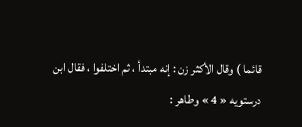قائما ) وقال الأكثر زن : إنه مبتدأ ، ثم اختلفوا ، فقال ابن درستويه « 4 » وطاهر :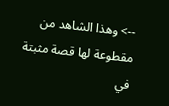--> وهذا الشاهد من مقطوعة لها قصة مثبتة في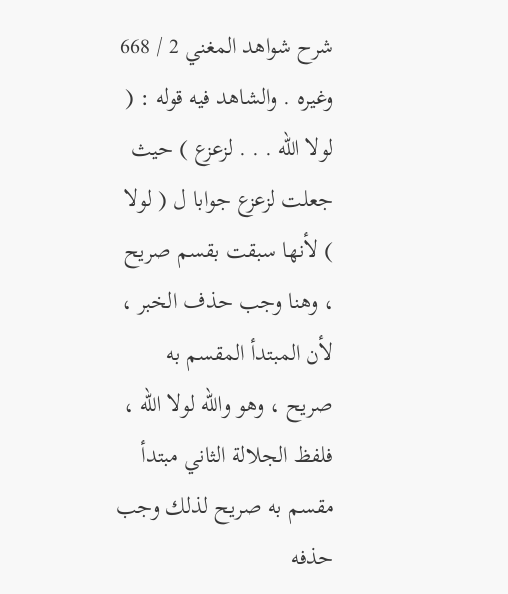شرح شواهد المغني 2 / 668 وغيره . والشاهد فيه قوله : ( لولا اللّه . . . لزعزع ) حيث جعلت لزعزع جوابا ل ( لولا ) لأنها سبقت بقسم صريح ، وهنا وجب حذف الخبر ، لأن المبتدأ المقسم به صريح ، وهو واللّه لولا اللّه ، فلفظ الجلالة الثاني مبتدأ مقسم به صريح لذلك وجب حذفه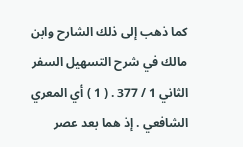كما ذهب إلى ذلك الشارح وابن مالك في شرح التسهيل السفر الثاني 1 / 377 . ( 1 ) أي المعري الشافعي . إذ هما بعد عصر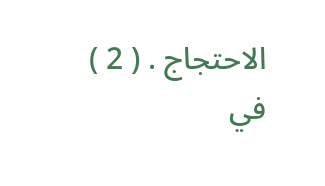الاحتجاج . ( 2 ) في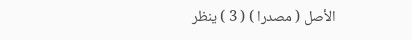الأصل ( مصدرا ) ( 3 ) ينظر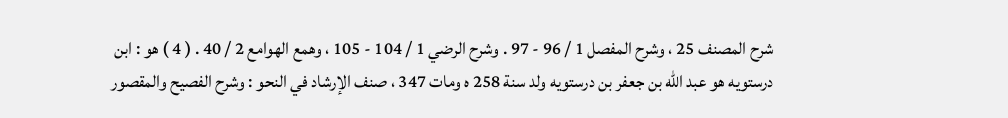شرح المصنف 25 ، وشرح المفصل 1 / 96 - 97 . وشرح الرضي 1 / 104 - 105 ، وهمع الهوامع 2 / 40 . ( 4 ) هو : ابن درستويه هو عبد اللّه بن جعفر بن درستويه ولد سنة 258 ه ومات 347 ، صنف الإرشاد في النحو : وشرح الفصيح والمقصور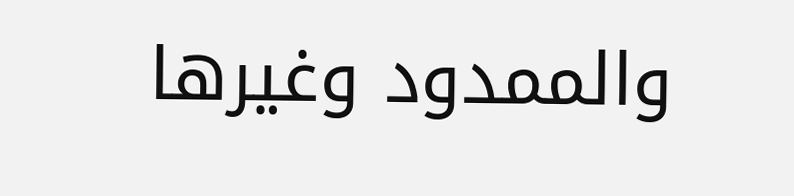والممدود وغيرها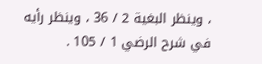، وينظر البغية 2 / 36 ، وينظر رأيه في شرح الرضي 1 / 105 .